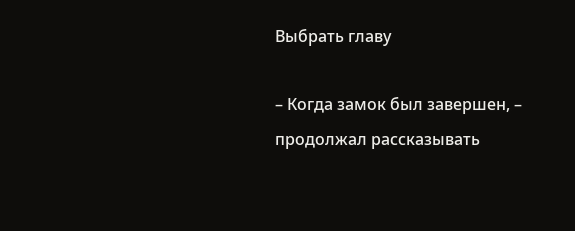Выбрать главу

– Когда замок был завершен, – продолжал рассказывать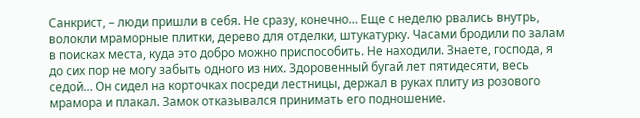Санкрист, – люди пришли в себя. Не сразу, конечно… Еще с неделю рвались внутрь, волокли мраморные плитки, дерево для отделки, штукатурку. Часами бродили по залам в поисках места, куда это добро можно приспособить. Не находили. Знаете, господа, я до сих пор не могу забыть одного из них. Здоровенный бугай лет пятидесяти, весь седой… Он сидел на корточках посреди лестницы, держал в руках плиту из розового мрамора и плакал. Замок отказывался принимать его подношение.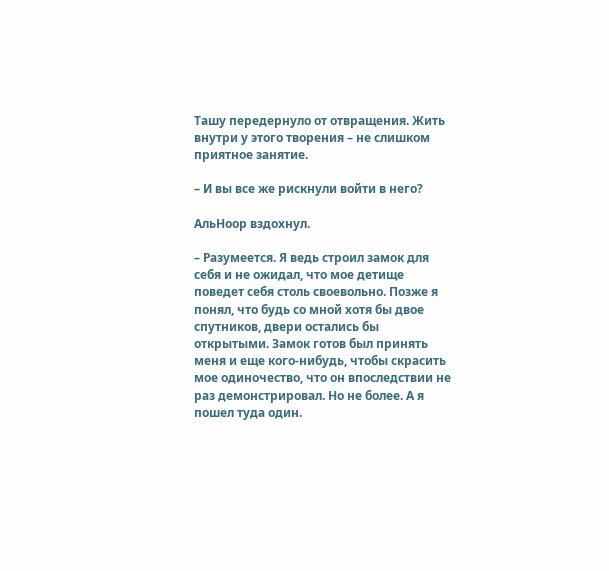Ташу передернуло от отвращения. Жить внутри у этого творения – не слишком приятное занятие.

– И вы все же рискнули войти в него?

АльНоор вздохнул.

– Разумеется. Я ведь строил замок для себя и не ожидал, что мое детище поведет себя столь своевольно. Позже я понял, что будь со мной хотя бы двое спутников, двери остались бы открытыми. Замок готов был принять меня и еще кого-нибудь, чтобы скрасить мое одиночество, что он впоследствии не раз демонстрировал. Но не более. А я пошел туда один.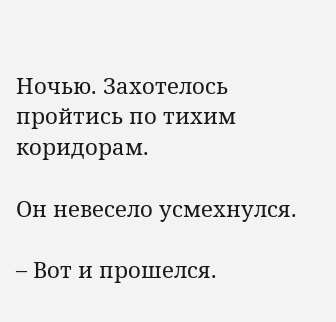Ночью. Захотелось пройтись по тихим коридорам.

Он невесело усмехнулся.

– Вот и прошелся.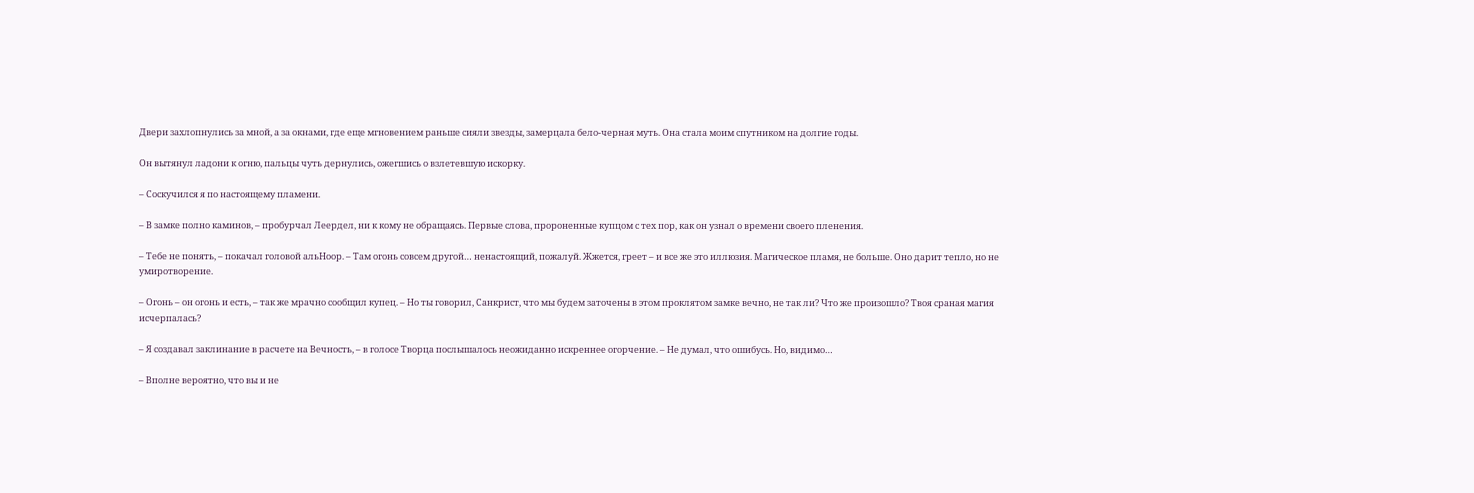Двери захлопнулись за мной, а за окнами, где еще мгновением раньше сияли звезды, замерцала бело-черная муть. Она стала моим спутником на долгие годы.

Он вытянул ладони к огню, пальцы чуть дернулись, ожегшись о взлетевшую искорку.

– Соскучился я по настоящему пламени.

– В замке полно каминов, – пробурчал Леердел, ни к кому не обращаясь. Первые слова, пророненные купцом с тех пор, как он узнал о времени своего пленения.

– Тебе не понять, – покачал головой альНоор. – Там огонь совсем другой… ненастоящий, пожалуй. Жжется, греет – и все же это иллюзия. Магическое пламя, не больше. Оно дарит тепло, но не умиротворение.

– Огонь – он огонь и есть, – так же мрачно сообщил купец. – Но ты говорил, Санкрист, что мы будем заточены в этом проклятом замке вечно, не так ли? Что же произошло? Твоя сраная магия исчерпалась?

– Я создавал заклинание в расчете на Вечность, – в голосе Творца послышалось неожиданно искреннее огорчение. – Не думал, что ошибусь. Но, видимо…

– Вполне вероятно, что вы и не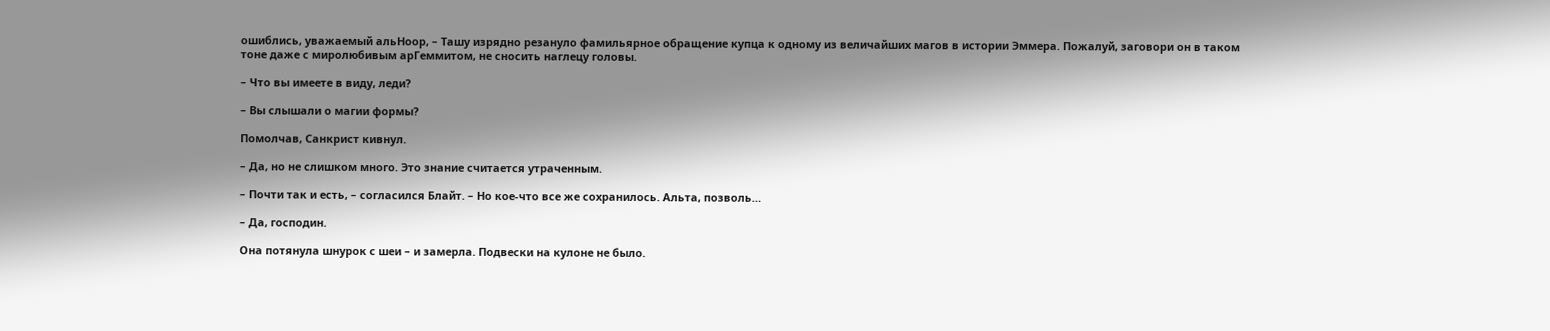ошиблись, уважаемый альНоор, – Ташу изрядно резануло фамильярное обращение купца к одному из величайших магов в истории Эммера. Пожалуй, заговори он в таком тоне даже с миролюбивым арГеммитом, не сносить наглецу головы.

– Что вы имеете в виду, леди?

– Вы слышали о магии формы?

Помолчав, Санкрист кивнул.

– Да, но не слишком много. Это знание считается утраченным.

– Почти так и есть, – согласился Блайт. – Но кое-что все же сохранилось. Альта, позволь…

– Да, господин.

Она потянула шнурок с шеи – и замерла. Подвески на кулоне не было.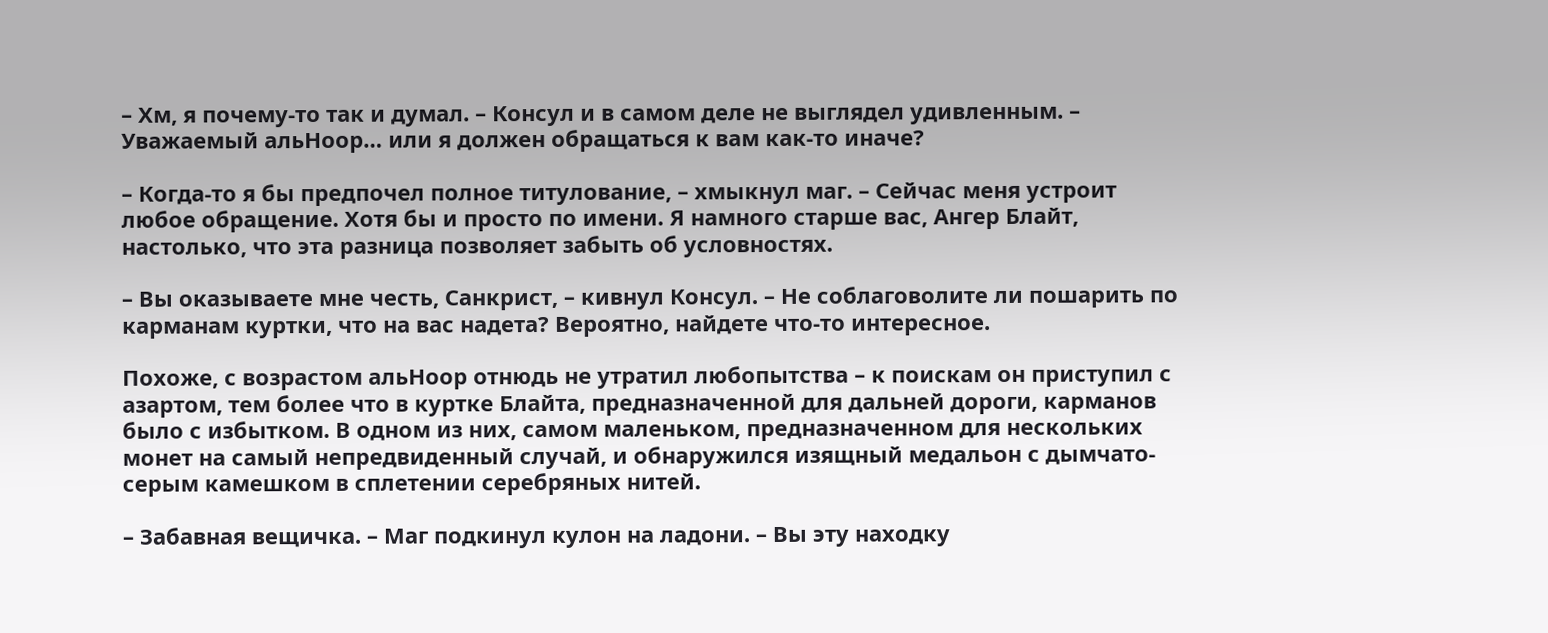– Хм, я почему-то так и думал. – Консул и в самом деле не выглядел удивленным. – Уважаемый альНоор… или я должен обращаться к вам как-то иначе?

– Когда-то я бы предпочел полное титулование, – хмыкнул маг. – Сейчас меня устроит любое обращение. Хотя бы и просто по имени. Я намного старше вас, Ангер Блайт, настолько, что эта разница позволяет забыть об условностях.

– Вы оказываете мне честь, Санкрист, – кивнул Консул. – Не соблаговолите ли пошарить по карманам куртки, что на вас надета? Вероятно, найдете что-то интересное.

Похоже, с возрастом альНоор отнюдь не утратил любопытства – к поискам он приступил с азартом, тем более что в куртке Блайта, предназначенной для дальней дороги, карманов было с избытком. В одном из них, самом маленьком, предназначенном для нескольких монет на самый непредвиденный случай, и обнаружился изящный медальон с дымчато-серым камешком в сплетении серебряных нитей.

– Забавная вещичка. – Маг подкинул кулон на ладони. – Вы эту находку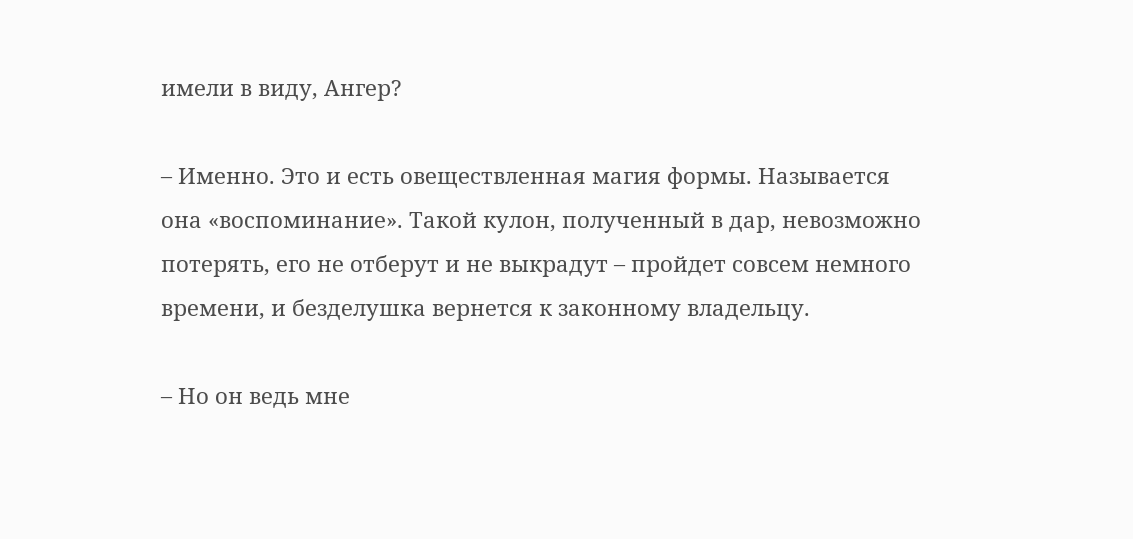имели в виду, Ангер?

– Именно. Это и есть овеществленная магия формы. Называется она «воспоминание». Такой кулон, полученный в дар, невозможно потерять, его не отберут и не выкрадут – пройдет совсем немного времени, и безделушка вернется к законному владельцу.

– Но он ведь мне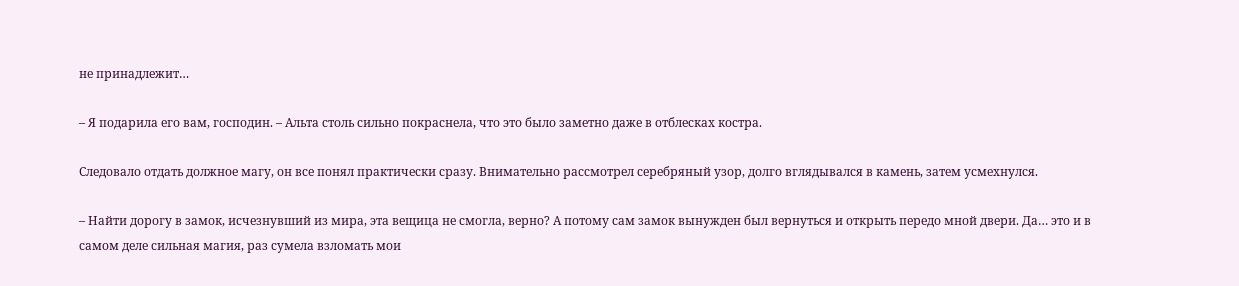не принадлежит…

– Я подарила его вам, господин. – Альта столь сильно покраснела, что это было заметно даже в отблесках костра.

Следовало отдать должное магу, он все понял практически сразу. Внимательно рассмотрел серебряный узор, долго вглядывался в камень, затем усмехнулся.

– Найти дорогу в замок, исчезнувший из мира, эта вещица не смогла, верно? А потому сам замок вынужден был вернуться и открыть передо мной двери. Да… это и в самом деле сильная магия, раз сумела взломать мои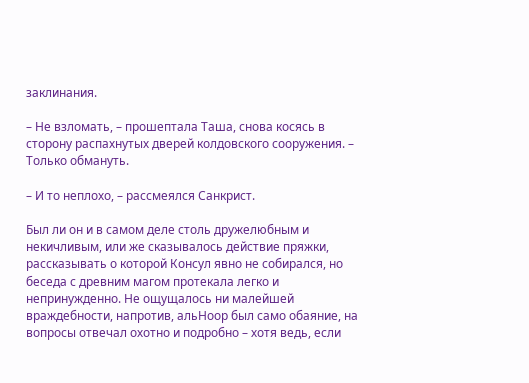заклинания.

– Не взломать, – прошептала Таша, снова косясь в сторону распахнутых дверей колдовского сооружения. – Только обмануть.

– И то неплохо, – рассмеялся Санкрист.

Был ли он и в самом деле столь дружелюбным и некичливым, или же сказывалось действие пряжки, рассказывать о которой Консул явно не собирался, но беседа с древним магом протекала легко и непринужденно. Не ощущалось ни малейшей враждебности, напротив, альНоор был само обаяние, на вопросы отвечал охотно и подробно – хотя ведь, если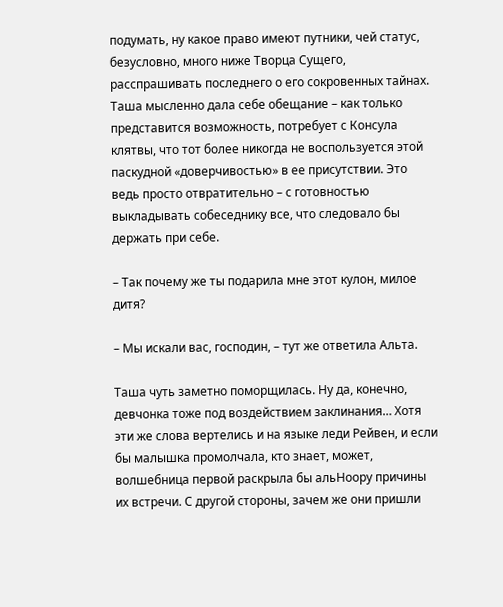подумать, ну какое право имеют путники, чей статус, безусловно, много ниже Творца Сущего, расспрашивать последнего о его сокровенных тайнах. Таша мысленно дала себе обещание – как только представится возможность, потребует с Консула клятвы, что тот более никогда не воспользуется этой паскудной «доверчивостью» в ее присутствии. Это ведь просто отвратительно – с готовностью выкладывать собеседнику все, что следовало бы держать при себе.

– Так почему же ты подарила мне этот кулон, милое дитя?

– Мы искали вас, господин, – тут же ответила Альта.

Таша чуть заметно поморщилась. Ну да, конечно, девчонка тоже под воздействием заклинания… Хотя эти же слова вертелись и на языке леди Рейвен, и если бы малышка промолчала, кто знает, может, волшебница первой раскрыла бы альНоору причины их встречи. С другой стороны, зачем же они пришли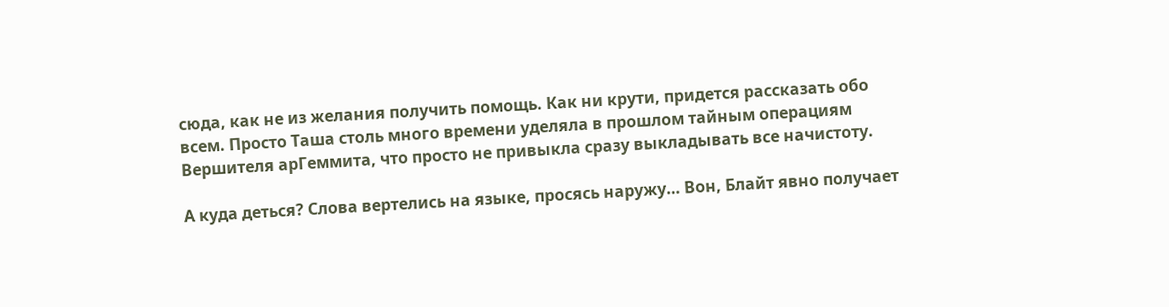сюда, как не из желания получить помощь. Как ни крути, придется рассказать обо всем. Просто Таша столь много времени уделяла в прошлом тайным операциям Вершителя арГеммита, что просто не привыкла сразу выкладывать все начистоту.

А куда деться? Слова вертелись на языке, просясь наружу… Вон, Блайт явно получает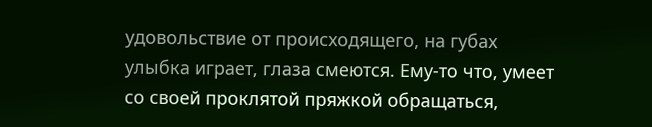удовольствие от происходящего, на губах улыбка играет, глаза смеются. Ему-то что, умеет со своей проклятой пряжкой обращаться,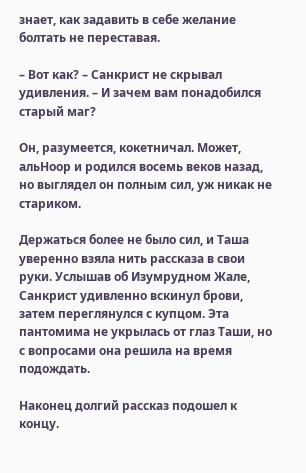знает, как задавить в себе желание болтать не переставая.

– Вот как? – Санкрист не скрывал удивления. – И зачем вам понадобился старый маг?

Он, разумеется, кокетничал. Может, альНоор и родился восемь веков назад, но выглядел он полным сил, уж никак не стариком.

Держаться более не было сил, и Таша уверенно взяла нить рассказа в свои руки. Услышав об Изумрудном Жале, Санкрист удивленно вскинул брови, затем переглянулся с купцом. Эта пантомима не укрылась от глаз Таши, но с вопросами она решила на время подождать.

Наконец долгий рассказ подошел к концу.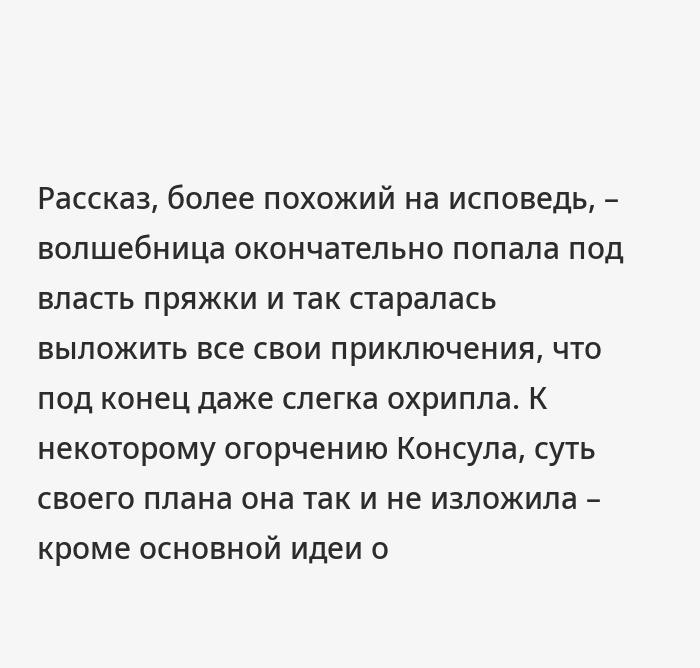Рассказ, более похожий на исповедь, – волшебница окончательно попала под власть пряжки и так старалась выложить все свои приключения, что под конец даже слегка охрипла. К некоторому огорчению Консула, суть своего плана она так и не изложила – кроме основной идеи о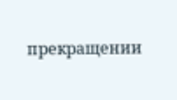прекращении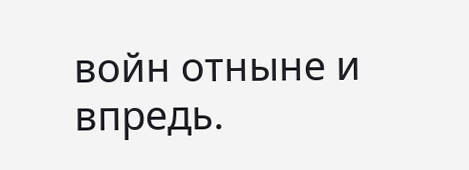войн отныне и впредь.